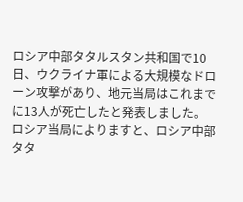ロシア中部タタルスタン共和国で10日、ウクライナ軍による大規模なドローン攻撃があり、地元当局はこれまでに13人が死亡したと発表しました。
ロシア当局によりますと、ロシア中部タタ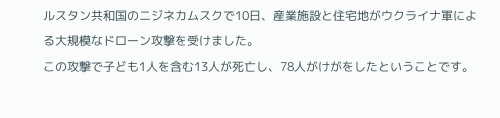ルスタン共和国のニジネカムスクで10日、産業施設と住宅地がウクライナ軍による大規模なドローン攻撃を受けました。
この攻撃で子ども1人を含む13人が死亡し、78人がけがをしたということです。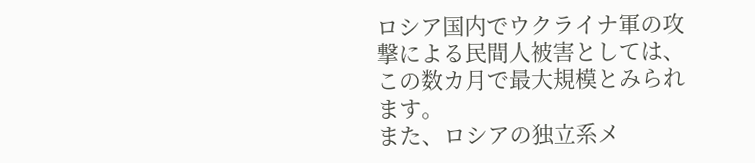ロシア国内でウクライナ軍の攻撃による民間人被害としては、この数カ月で最大規模とみられます。
また、ロシアの独立系メ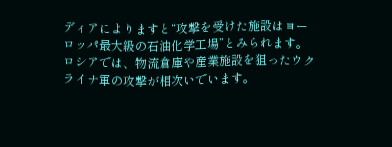ディアによりますと“攻撃を受けた施設はヨーロッパ最大級の石油化学工場”とみられます。
ロシアでは、物流倉庫や産業施設を狙ったウクライナ軍の攻撃が相次いでいます。